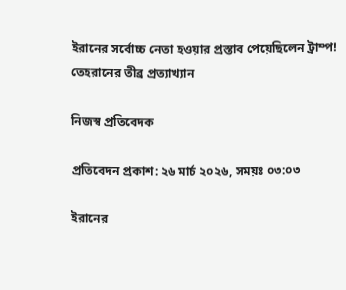ইরানের সর্বোচ্চ নেতা হওয়ার প্রস্তাব পেয়েছিলেন ট্রাম্প! তেহরানের তীব্র প্রত্যাখ্যান

নিজস্ব প্রতিবেদক

প্রতিবেদন প্রকাশ: ২৬ মার্চ ২০২৬, সময়ঃ ০৩:০৩

ইরানের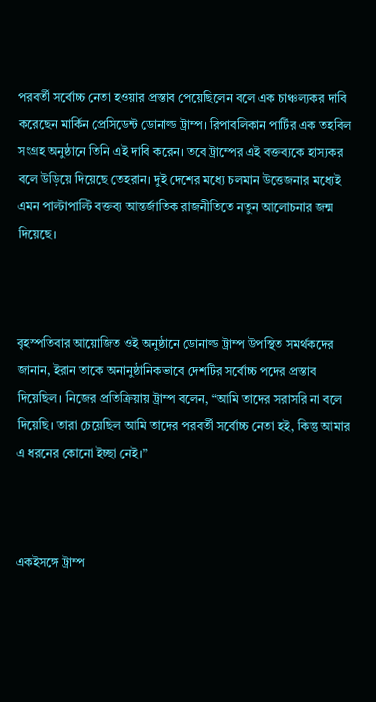পরবর্তী সর্বোচ্চ নেতা হওয়ার প্রস্তাব পেয়েছিলেন বলে এক চাঞ্চল্যকর দাবি করেছেন মার্কিন প্রেসিডেন্ট ডোনাল্ড ট্রাম্প। রিপাবলিকান পার্টির এক তহবিল সংগ্রহ অনুষ্ঠানে তিনি এই দাবি করেন। তবে ট্রাম্পের এই বক্তব্যকে হাস্যকর বলে উড়িয়ে দিয়েছে তেহরান। দুই দেশের মধ্যে চলমান উত্তেজনার মধ্যেই এমন পাল্টাপাল্টি বক্তব্য আন্তর্জাতিক রাজনীতিতে নতুন আলোচনার জন্ম দিয়েছে।



বৃহস্পতিবার আয়োজিত ওই অনুষ্ঠানে ডোনাল্ড ট্রাম্প উপস্থিত সমর্থকদের জানান, ইরান তাকে অনানুষ্ঠানিকভাবে দেশটির সর্বোচ্চ পদের প্রস্তাব দিয়েছিল। নিজের প্রতিক্রিয়ায় ট্রাম্প বলেন, “আমি তাদের সরাসরি না বলে দিয়েছি। তারা চেয়েছিল আমি তাদের পরবর্তী সর্বোচ্চ নেতা হই, কিন্তু আমার এ ধরনের কোনো ইচ্ছা নেই।”



একইসঙ্গে ট্রাম্প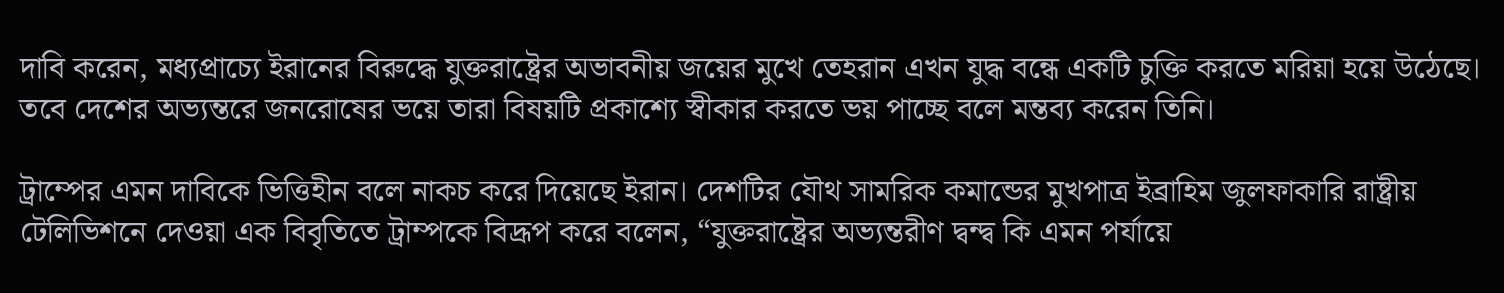দাবি করেন, মধ্যপ্রাচ্যে ইরানের বিরুদ্ধে যুক্তরাষ্ট্রের অভাবনীয় জয়ের মুখে তেহরান এখন যুদ্ধ বন্ধে একটি চুক্তি করতে মরিয়া হয়ে উঠেছে। তবে দেশের অভ্যন্তরে জনরোষের ভয়ে তারা বিষয়টি প্রকাশ্যে স্বীকার করতে ভয় পাচ্ছে বলে মন্তব্য করেন তিনি।

ট্রাম্পের এমন দাবিকে ভিত্তিহীন বলে নাকচ করে দিয়েছে ইরান। দেশটির যৌথ সামরিক কমান্ডের মুখপাত্র ইব্রাহিম জুলফাকারি রাষ্ট্রীয় টেলিভিশনে দেওয়া এক বিবৃতিতে ট্রাম্পকে বিদ্রূপ করে বলেন, “যুক্তরাষ্ট্রের অভ্যন্তরীণ দ্বন্দ্ব কি এমন পর্যায়ে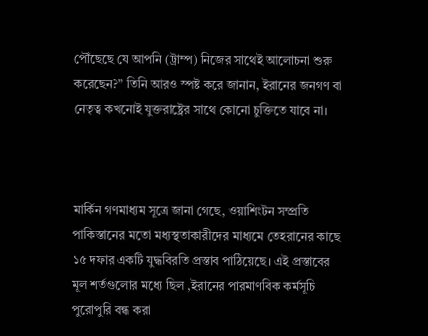পৌঁছেছে যে আপনি (ট্রাম্প) নিজের সাথেই আলোচনা শুরু করেছেন?” তিনি আরও স্পষ্ট করে জানান, ইরানের জনগণ বা নেতৃত্ব কখনোই যুক্তরাষ্ট্রের সাথে কোনো চুক্তিতে যাবে না।



মার্কিন গণমাধ্যম সূত্রে জানা গেছে, ওয়াশিংটন সম্প্রতি পাকিস্তানের মতো মধ্যস্থতাকারীদের মাধ্যমে তেহরানের কাছে ১৫ দফার একটি যুদ্ধবিরতি প্রস্তাব পাঠিয়েছে। এই প্রস্তাবের মূল শর্তগুলোর মধ্যে ছিল ,ইরানের পারমাণবিক কর্মসূচি পুরোপুরি বন্ধ করা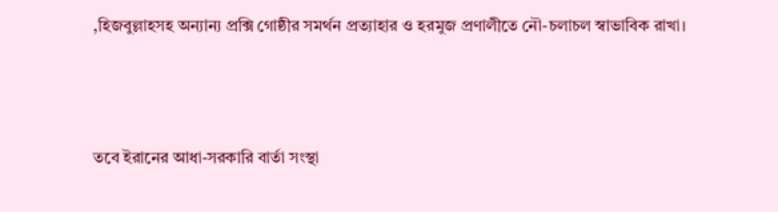,হিজবুল্লাহসহ অন্যান্য প্রক্সি গোষ্ঠীর সমর্থন প্রত্যাহার ও হরমুজ প্রণালীতে নৌ-চলাচল স্বাভাবিক রাখা।



তবে ইরানের আধা-সরকারি বার্তা সংস্থা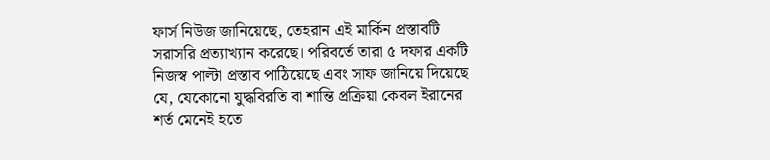ফার্স নিউজ জানিয়েছে, তেহরান এই মার্কিন প্রস্তাবটি সরাসরি প্রত্যাখ্যান করেছে। পরিবর্তে তারা ৫ দফার একটি নিজস্ব পাল্টা প্রস্তাব পাঠিয়েছে এবং সাফ জানিয়ে দিয়েছে যে, যেকোনো যুদ্ধবিরতি বা শান্তি প্রক্রিয়া কেবল ইরানের শর্ত মেনেই হতে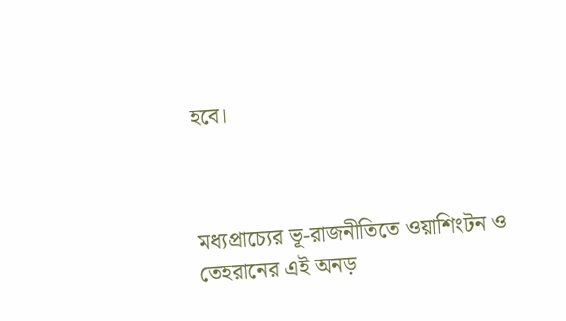হবে।



মধ্যপ্রাচ্যের ভূ-রাজনীতিতে ওয়াশিংটন ও তেহরানের এই অনড়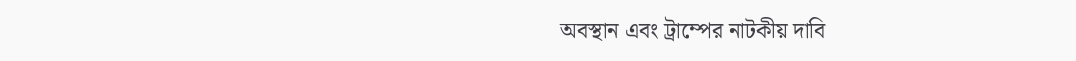অবস্থান এবং ট্রাম্পের নাটকীয় দাবি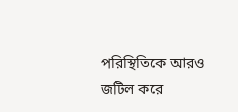পরিস্থিতিকে আরও জটিল করে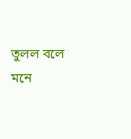তুলল বলে মনে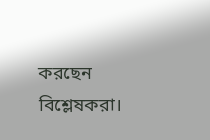করছেন বিশ্লেষকরা।